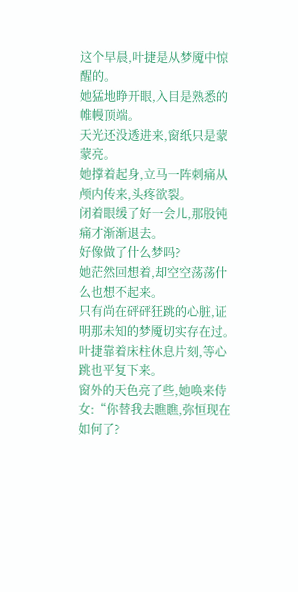这个早晨,叶捷是从梦魇中惊醒的。
她猛地睁开眼,入目是熟悉的帷幔顶端。
天光还没透进来,窗纸只是蒙蒙亮。
她撑着起身,立马一阵刺痛从颅内传来,头疼欲裂。
闭着眼缓了好一会儿,那股钝痛才渐渐退去。
好像做了什么梦吗?
她茫然回想着,却空空荡荡什么也想不起来。
只有尚在砰砰狂跳的心脏,证明那未知的梦魇切实存在过。
叶捷靠着床柱休息片刻,等心跳也平复下来。
窗外的天色亮了些,她唤来侍女:“你替我去瞧瞧,弥恒现在如何了?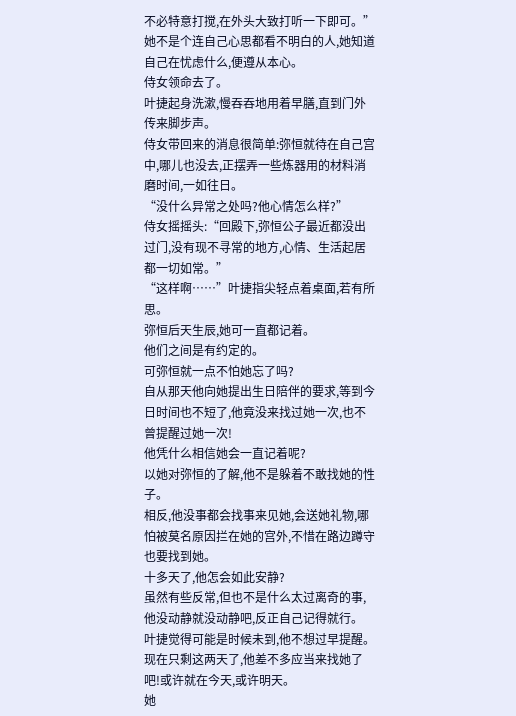不必特意打搅,在外头大致打听一下即可。”
她不是个连自己心思都看不明白的人,她知道自己在忧虑什么,便遵从本心。
侍女领命去了。
叶捷起身洗漱,慢吞吞地用着早膳,直到门外传来脚步声。
侍女带回来的消息很简单:弥恒就待在自己宫中,哪儿也没去,正摆弄一些炼器用的材料消磨时间,一如往日。
“没什么异常之处吗?他心情怎么样?”
侍女摇摇头:“回殿下,弥恒公子最近都没出过门,没有现不寻常的地方,心情、生活起居都一切如常。”
“这样啊……”叶捷指尖轻点着桌面,若有所思。
弥恒后天生辰,她可一直都记着。
他们之间是有约定的。
可弥恒就一点不怕她忘了吗?
自从那天他向她提出生日陪伴的要求,等到今日时间也不短了,他竟没来找过她一次,也不曾提醒过她一次!
他凭什么相信她会一直记着呢?
以她对弥恒的了解,他不是躲着不敢找她的性子。
相反,他没事都会找事来见她,会送她礼物,哪怕被莫名原因拦在她的宫外,不惜在路边蹲守也要找到她。
十多天了,他怎会如此安静?
虽然有些反常,但也不是什么太过离奇的事,他没动静就没动静吧,反正自己记得就行。
叶捷觉得可能是时候未到,他不想过早提醒。
现在只剩这两天了,他差不多应当来找她了吧!或许就在今天,或许明天。
她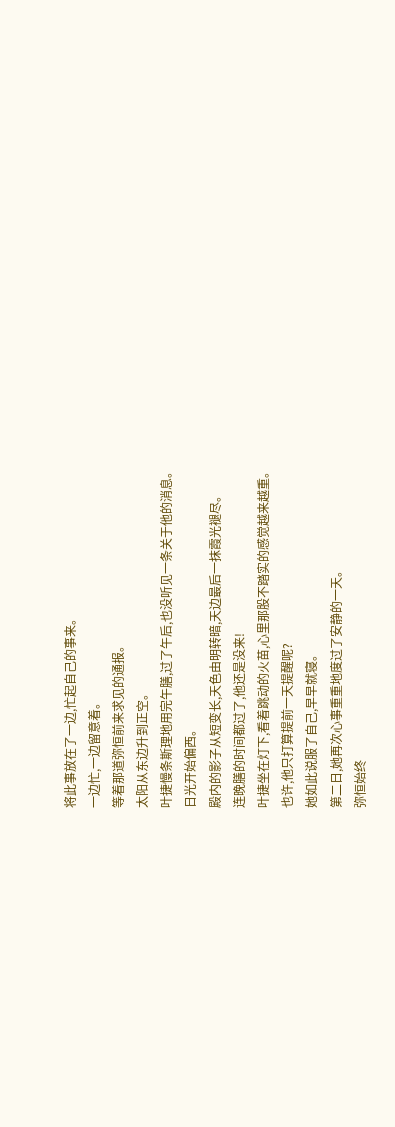将此事放在了一边,忙起自己的事来。
一边忙,一边留意着。
等着那道弥恒前来求见的通报。
太阳从东边升到正空。
叶捷慢条斯理地用完午膳,过了午后,也没听见一条关于他的消息。
日光开始偏西。
殿内的影子从短变长,天色由明转暗,天边最后一抹霞光褪尽。
连晚膳的时间都过了,他还是没来!
叶捷坐在灯下,看着跳动的火苗,心里那股不踏实的感觉越来越重。
也许,他只打算提前一天提醒呢?
她如此说服了自己,早早就寝。
第二日,她再次心事重重地度过了安静的一天。
弥恒始终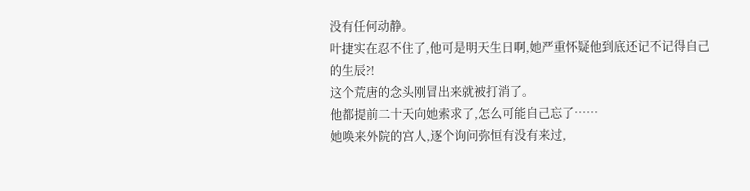没有任何动静。
叶捷实在忍不住了,他可是明天生日啊,她严重怀疑他到底还记不记得自己的生辰?!
这个荒唐的念头刚冒出来就被打消了。
他都提前二十天向她索求了,怎么可能自己忘了……
她唤来外院的宫人,逐个询问弥恒有没有来过,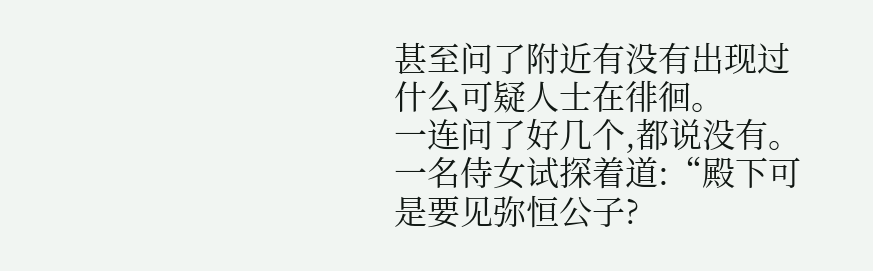甚至问了附近有没有出现过什么可疑人士在徘徊。
一连问了好几个,都说没有。
一名侍女试探着道:“殿下可是要见弥恒公子?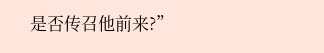是否传召他前来?”